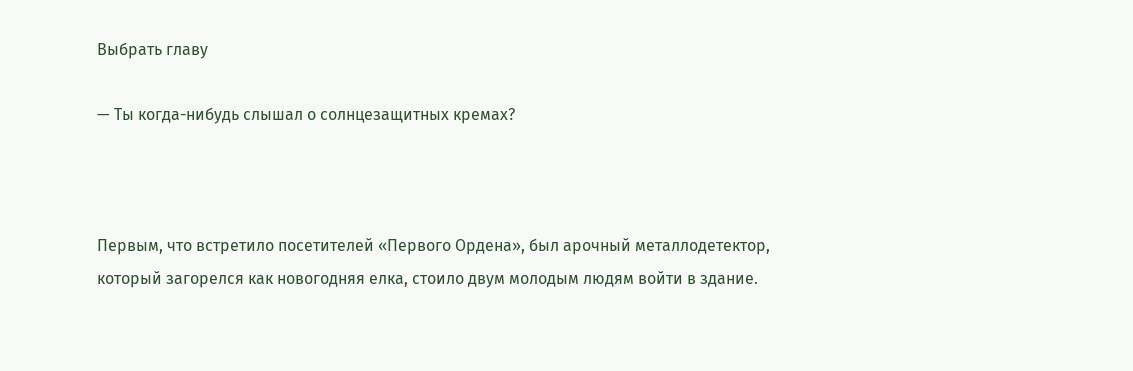Выбрать главу

— Ты когда-нибудь слышал о солнцезащитных кремах?



Первым, что встретило посетителей «Первого Ордена», был арочный металлодетектор, который загорелся как новогодняя елка, стоило двум молодым людям войти в здание.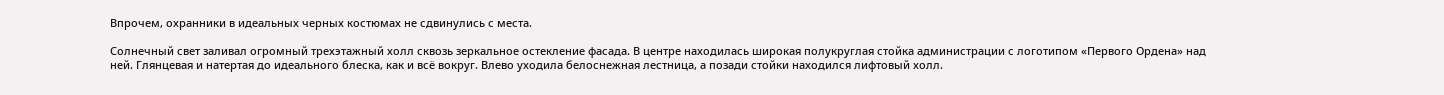Впрочем, охранники в идеальных черных костюмах не сдвинулись с места.

Солнечный свет заливал огромный трехэтажный холл сквозь зеркальное остекление фасада. В центре находилась широкая полукруглая стойка администрации с логотипом «Первого Ордена» над ней. Глянцевая и натертая до идеального блеска, как и всё вокруг. Влево уходила белоснежная лестница, а позади стойки находился лифтовый холл.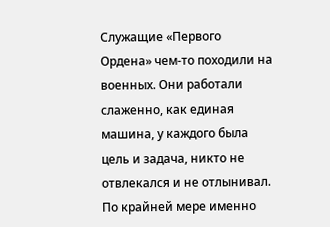Служащие «Первого Ордена» чем-то походили на военных. Они работали слаженно, как единая машина, у каждого была цель и задача, никто не отвлекался и не отлынивал. По крайней мере именно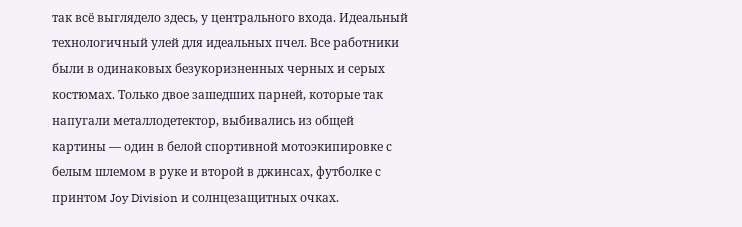так всё выглядело здесь, у центрального входа. Идеальный технологичный улей для идеальных пчел. Все работники были в одинаковых безукоризненных черных и серых костюмах. Только двое зашедших парней, которые так напугали металлодетектор, выбивались из общей картины — один в белой спортивной мотоэкипировке с белым шлемом в руке и второй в джинсах, футболке с принтом Joy Division и солнцезащитных очках.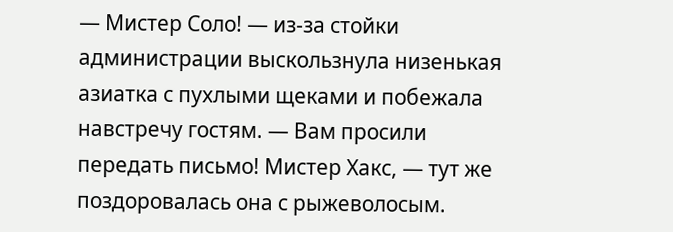— Мистер Соло! — из-за стойки администрации выскользнула низенькая азиатка с пухлыми щеками и побежала навстречу гостям. — Вам просили передать письмо! Мистер Хакс, — тут же поздоровалась она с рыжеволосым.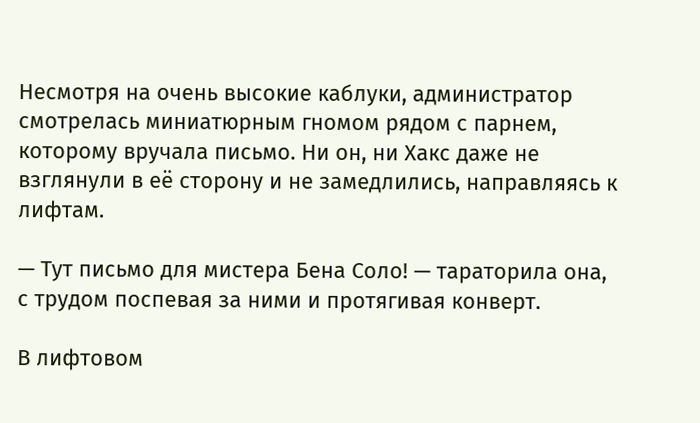Несмотря на очень высокие каблуки, администратор смотрелась миниатюрным гномом рядом с парнем, которому вручала письмо. Ни он, ни Хакс даже не взглянули в её сторону и не замедлились, направляясь к лифтам.

— Тут письмо для мистера Бена Соло! — тараторила она, с трудом поспевая за ними и протягивая конверт.

В лифтовом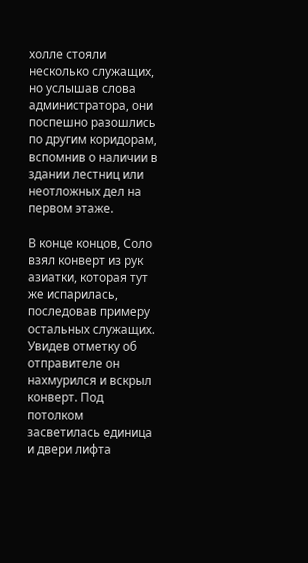холле стояли несколько служащих, но услышав слова администратора, они поспешно разошлись по другим коридорам, вспомнив о наличии в здании лестниц или неотложных дел на первом этаже.

В конце концов, Соло взял конверт из рук азиатки, которая тут же испарилась, последовав примеру остальных служащих. Увидев отметку об отправителе он нахмурился и вскрыл конверт. Под потолком засветилась единица и двери лифта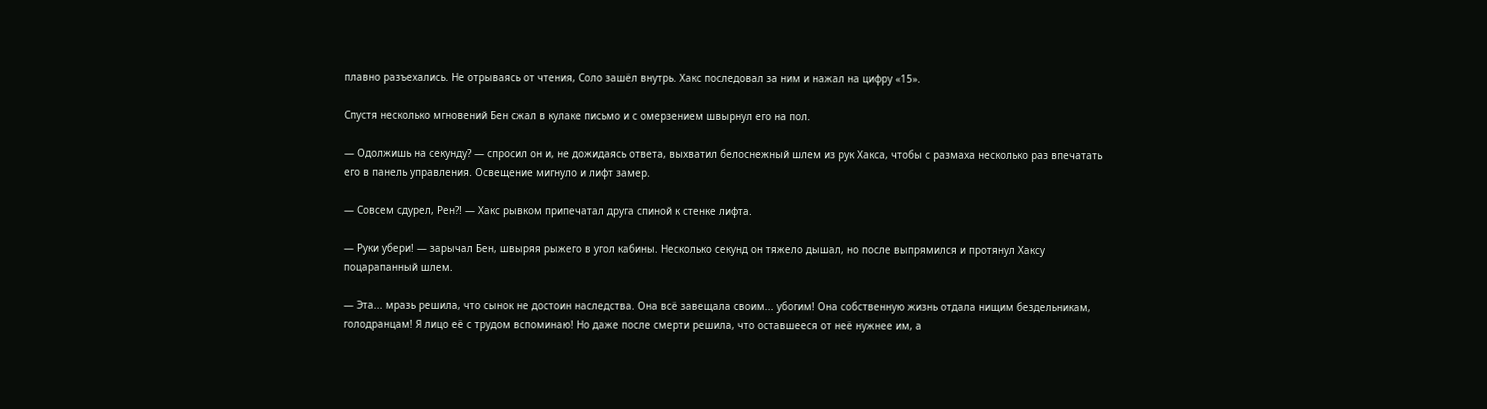плавно разъехались. Не отрываясь от чтения, Соло зашёл внутрь. Хакс последовал за ним и нажал на цифру «15».

Спустя несколько мгновений Бен сжал в кулаке письмо и с омерзением швырнул его на пол.

— Одолжишь на секунду? — спросил он и, не дожидаясь ответа, выхватил белоснежный шлем из рук Хакса, чтобы с размаха несколько раз впечатать его в панель управления. Освещение мигнуло и лифт замер.

— Совсем сдурел, Рен?! — Хакс рывком припечатал друга спиной к стенке лифта.

— Руки убери! — зарычал Бен, швыряя рыжего в угол кабины. Несколько секунд он тяжело дышал, но после выпрямился и протянул Хаксу поцарапанный шлем.

— Эта... мразь решила, что сынок не достоин наследства. Она всё завещала своим... убогим! Она собственную жизнь отдала нищим бездельникам, голодранцам! Я лицо её с трудом вспоминаю! Но даже после смерти решила, что оставшееся от неё нужнее им, а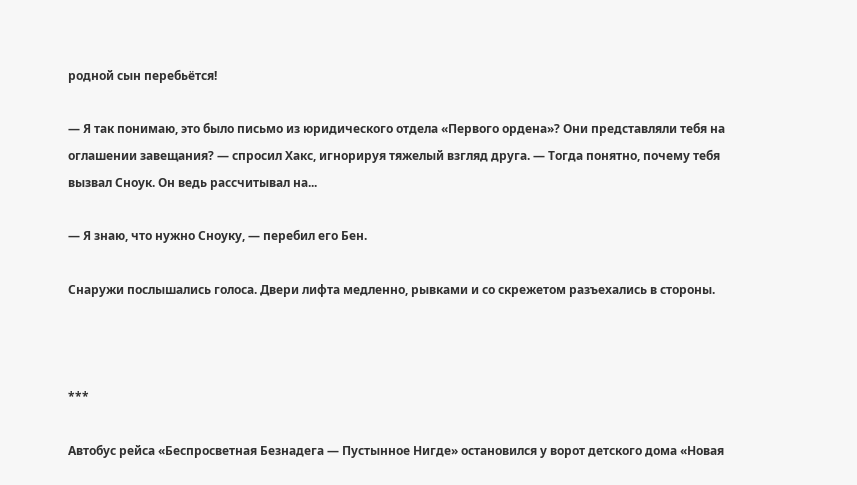родной сын перебьётся!

— Я так понимаю, это было письмо из юридического отдела «Первого ордена»? Они представляли тебя на оглашении завещания? — спросил Хакс, игнорируя тяжелый взгляд друга. — Тогда понятно, почему тебя вызвал Сноук. Он ведь рассчитывал на...

— Я знаю, что нужно Сноуку, — перебил его Бен.

Снаружи послышались голоса. Двери лифта медленно, рывками и со скрежетом разъехались в стороны.



***

Автобус рейса «Беспросветная Безнадега — Пустынное Нигде» остановился у ворот детского дома «Новая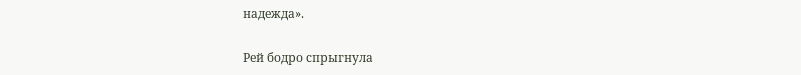надежда».

Рей бодро спрыгнула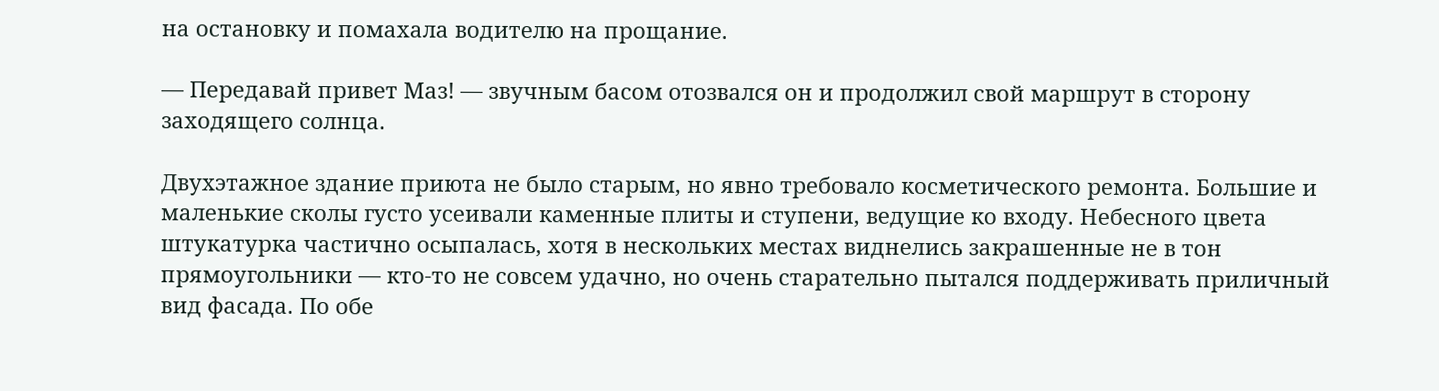на остановку и помахала водителю на прощание.

— Передавай привет Маз! — звучным басом отозвался он и продолжил свой маршрут в сторону заходящего солнца.

Двухэтажное здание приюта не было старым, но явно требовало косметического ремонта. Большие и маленькие сколы густо усеивали каменные плиты и ступени, ведущие ко входу. Небесного цвета штукатурка частично осыпалась, хотя в нескольких местах виднелись закрашенные не в тон прямоугольники — кто-то не совсем удачно, но очень старательно пытался поддерживать приличный вид фасада. По обе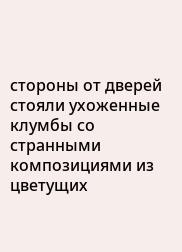стороны от дверей стояли ухоженные клумбы со странными композициями из цветущих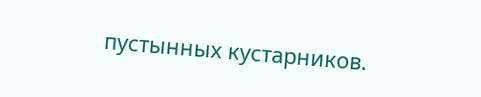пустынных кустарников.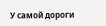У самой дороги